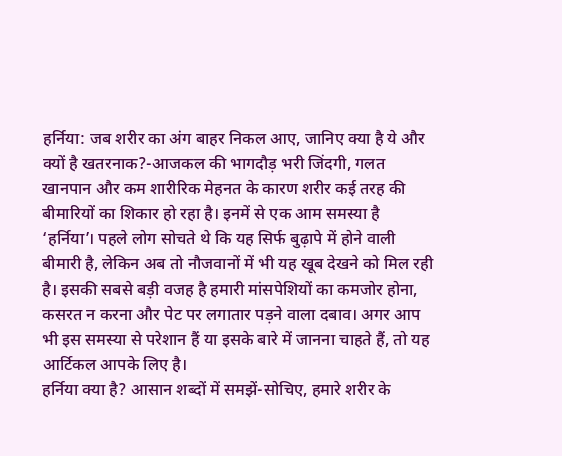हर्निया: जब शरीर का अंग बाहर निकल आए, जानिए क्या है ये और क्यों है खतरनाक?-आजकल की भागदौड़ भरी जिंदगी, गलत खानपान और कम शारीरिक मेहनत के कारण शरीर कई तरह की बीमारियों का शिकार हो रहा है। इनमें से एक आम समस्या है ‘हर्निया’। पहले लोग सोचते थे कि यह सिर्फ बुढ़ापे में होने वाली बीमारी है, लेकिन अब तो नौजवानों में भी यह खूब देखने को मिल रही है। इसकी सबसे बड़ी वजह है हमारी मांसपेशियों का कमजोर होना, कसरत न करना और पेट पर लगातार पड़ने वाला दबाव। अगर आप भी इस समस्या से परेशान हैं या इसके बारे में जानना चाहते हैं, तो यह आर्टिकल आपके लिए है।
हर्निया क्या है? आसान शब्दों में समझें-सोचिए, हमारे शरीर के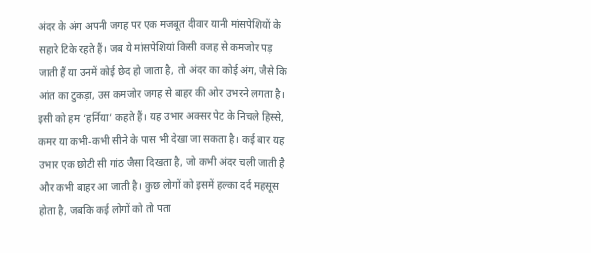अंदर के अंग अपनी जगह पर एक मजबूत दीवार यानी मांसपेशियों के सहारे टिके रहते हैं। जब ये मांसपेशियां किसी वजह से कमजोर पड़ जाती हैं या उनमें कोई छेद हो जाता है, तो अंदर का कोई अंग, जैसे कि आंत का टुकड़ा, उस कमजोर जगह से बाहर की ओर उभरने लगता है। इसी को हम ‘हर्निया’ कहते हैं। यह उभार अक्सर पेट के निचले हिस्से, कमर या कभी-कभी सीने के पास भी देखा जा सकता है। कई बार यह उभार एक छोटी सी गांठ जैसा दिखता है, जो कभी अंदर चली जाती है और कभी बाहर आ जाती है। कुछ लोगों को इसमें हल्का दर्द महसूस होता है, जबकि कई लोगों को तो पता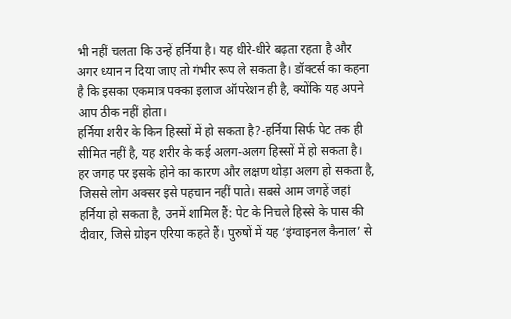भी नहीं चलता कि उन्हें हर्निया है। यह धीरे-धीरे बढ़ता रहता है और अगर ध्यान न दिया जाए तो गंभीर रूप ले सकता है। डॉक्टर्स का कहना है कि इसका एकमात्र पक्का इलाज ऑपरेशन ही है, क्योंकि यह अपने आप ठीक नहीं होता।
हर्निया शरीर के किन हिस्सों में हो सकता है?-हर्निया सिर्फ पेट तक ही सीमित नहीं है, यह शरीर के कई अलग-अलग हिस्सों में हो सकता है। हर जगह पर इसके होने का कारण और लक्षण थोड़ा अलग हो सकता है, जिससे लोग अक्सर इसे पहचान नहीं पाते। सबसे आम जगहें जहां हर्निया हो सकता है, उनमें शामिल हैं: पेट के निचले हिस्से के पास की दीवार, जिसे ग्रोइन एरिया कहते हैं। पुरुषों में यह ‘इंग्वाइनल कैनाल’ से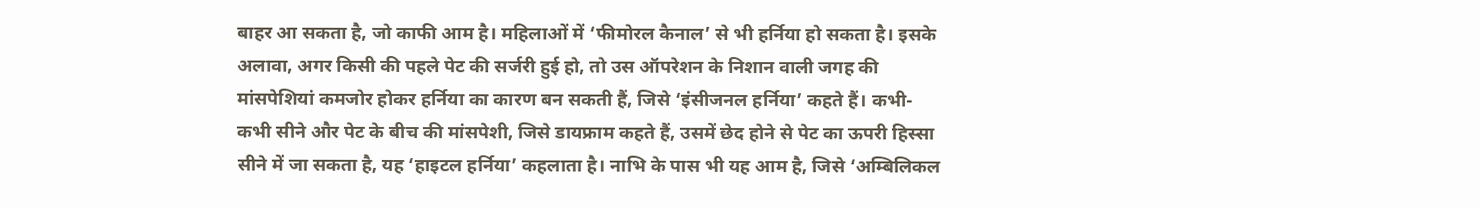बाहर आ सकता है, जो काफी आम है। महिलाओं में ‘फीमोरल कैनाल’ से भी हर्निया हो सकता है। इसके अलावा, अगर किसी की पहले पेट की सर्जरी हुई हो, तो उस ऑपरेशन के निशान वाली जगह की मांसपेशियां कमजोर होकर हर्निया का कारण बन सकती हैं, जिसे ‘इंसीजनल हर्निया’ कहते हैं। कभी-कभी सीने और पेट के बीच की मांसपेशी, जिसे डायफ्राम कहते हैं, उसमें छेद होने से पेट का ऊपरी हिस्सा सीने में जा सकता है, यह ‘हाइटल हर्निया’ कहलाता है। नाभि के पास भी यह आम है, जिसे ‘अम्बिलिकल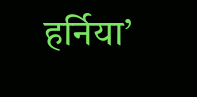हर्निया’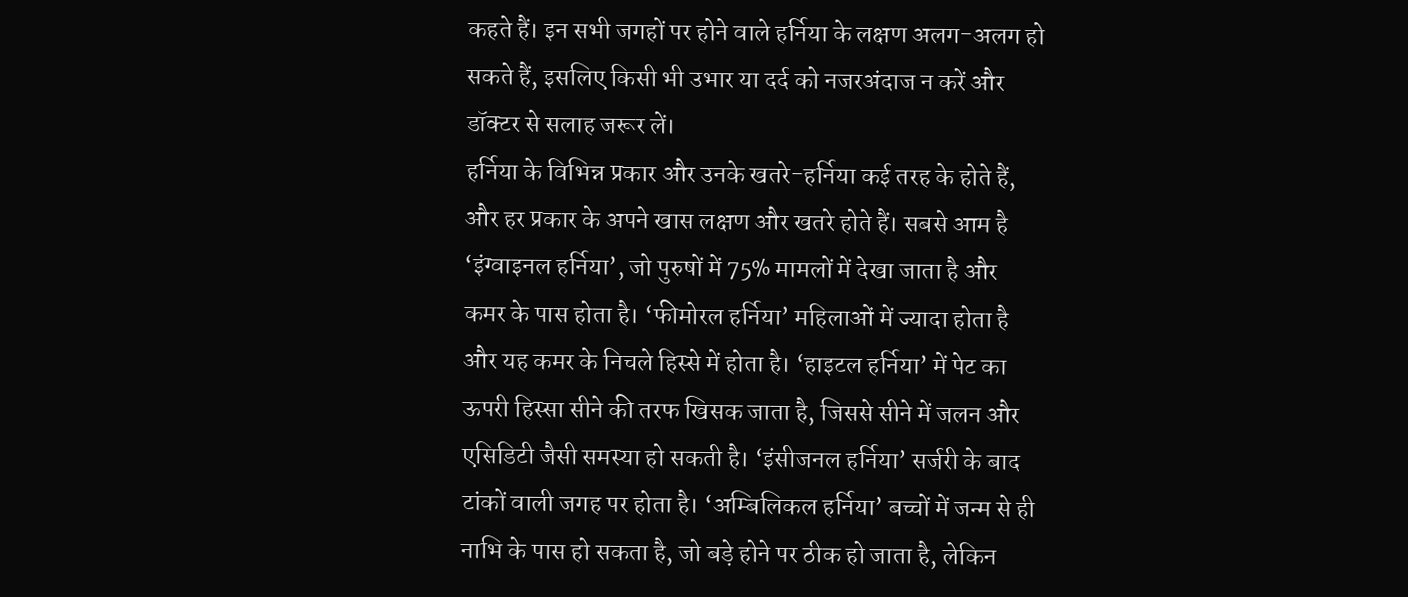कहते हैं। इन सभी जगहों पर होने वाले हर्निया के लक्षण अलग-अलग हो सकते हैं, इसलिए किसी भी उभार या दर्द को नजरअंदाज न करें और डॉक्टर से सलाह जरूर लें।
हर्निया के विभिन्न प्रकार और उनके खतरे-हर्निया कई तरह के होते हैं, और हर प्रकार के अपने खास लक्षण और खतरे होते हैं। सबसे आम है ‘इंग्वाइनल हर्निया’, जो पुरुषों में 75% मामलों में देखा जाता है और कमर के पास होता है। ‘फीमोरल हर्निया’ महिलाओं में ज्यादा होता है और यह कमर के निचले हिस्से में होता है। ‘हाइटल हर्निया’ में पेट का ऊपरी हिस्सा सीने की तरफ खिसक जाता है, जिससे सीने में जलन और एसिडिटी जैसी समस्या हो सकती है। ‘इंसीजनल हर्निया’ सर्जरी के बाद टांकों वाली जगह पर होता है। ‘अम्बिलिकल हर्निया’ बच्चों में जन्म से ही नाभि के पास हो सकता है, जो बड़े होने पर ठीक हो जाता है, लेकिन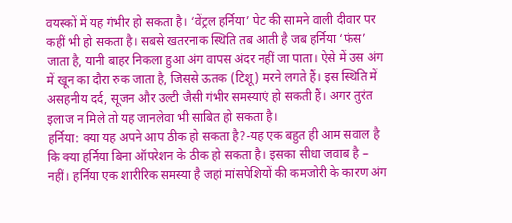वयस्कों में यह गंभीर हो सकता है। ‘वेंट्रल हर्निया’ पेट की सामने वाली दीवार पर कहीं भी हो सकता है। सबसे खतरनाक स्थिति तब आती है जब हर्निया ‘फंस’ जाता है, यानी बाहर निकला हुआ अंग वापस अंदर नहीं जा पाता। ऐसे में उस अंग में खून का दौरा रुक जाता है, जिससे ऊतक (टिशू) मरने लगते हैं। इस स्थिति में असहनीय दर्द, सूजन और उल्टी जैसी गंभीर समस्याएं हो सकती हैं। अगर तुरंत इलाज न मिले तो यह जानलेवा भी साबित हो सकता है।
हर्निया: क्या यह अपने आप ठीक हो सकता है?-यह एक बहुत ही आम सवाल है कि क्या हर्निया बिना ऑपरेशन के ठीक हो सकता है। इसका सीधा जवाब है – नहीं। हर्निया एक शारीरिक समस्या है जहां मांसपेशियों की कमजोरी के कारण अंग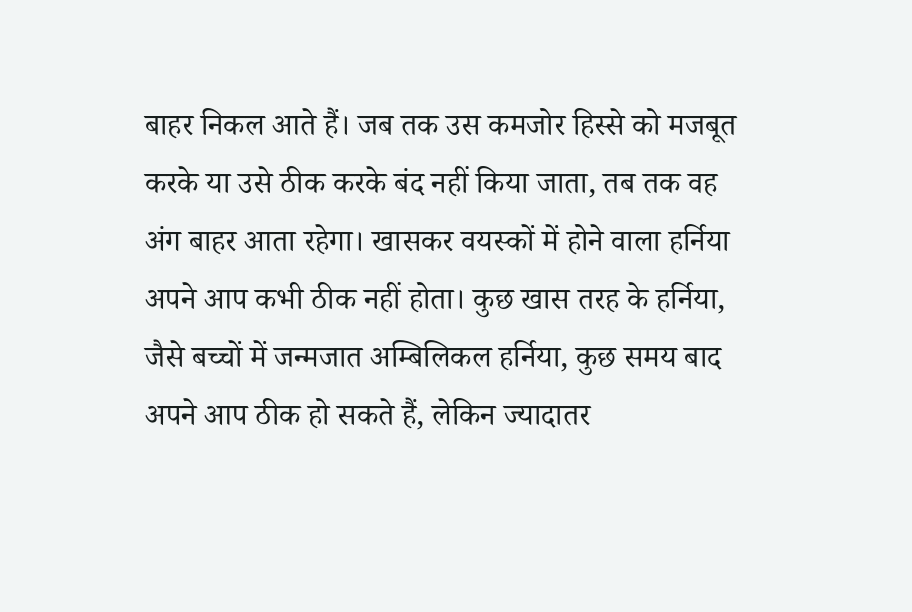बाहर निकल आते हैं। जब तक उस कमजोर हिस्से को मजबूत करके या उसे ठीक करके बंद नहीं किया जाता, तब तक वह अंग बाहर आता रहेगा। खासकर वयस्कों में होने वाला हर्निया अपने आप कभी ठीक नहीं होता। कुछ खास तरह के हर्निया, जैसे बच्चों में जन्मजात अम्बिलिकल हर्निया, कुछ समय बाद अपने आप ठीक हो सकते हैं, लेकिन ज्यादातर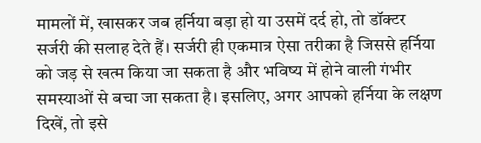मामलों में, खासकर जब हर्निया बड़ा हो या उसमें दर्द हो, तो डॉक्टर सर्जरी की सलाह देते हैं। सर्जरी ही एकमात्र ऐसा तरीका है जिससे हर्निया को जड़ से खत्म किया जा सकता है और भविष्य में होने वाली गंभीर समस्याओं से बचा जा सकता है। इसलिए, अगर आपको हर्निया के लक्षण दिखें, तो इसे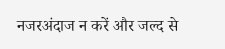नजरअंदाज न करें और जल्द से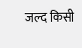जल्द किसी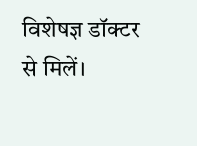विशेषज्ञ डॉक्टर से मिलें।